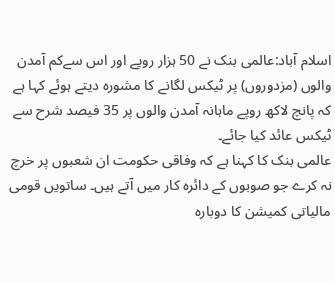اسلام آباد:عالمی بنک نے 50 ہزار روپے اور اس سےکم آمدن والوں (مزدوروں) پر ٹیکس لگانے کا مشورہ دیتے ہوئے کہا ہے کہ پانچ لاکھ روپے ماہانہ آمدن والوں پر 35 فیصد شرح سے ٹیکس عائد کیا جائے۔
عالمی بنک کا کہنا ہے کہ وفاقی حکومت ان شعبوں پر خرچ نہ کرے جو صوبوں کے دائرہ کار میں آتے ہیں۔ ساتویں قومی مالیاتی کمیشن کا دوبارہ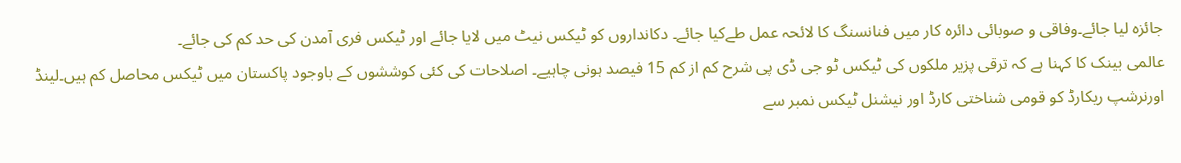جائزہ لیا جائے۔وفاقی و صوبائی دائرہ کار میں فنانسنگ کا لائحہ عمل طےکیا جائے۔ دکانداروں کو ٹیکس نیٹ میں لایا جائے اور ٹیکس فری آمدن کی حد کم کی جائے۔
عالمی بینک کا کہنا ہے کہ ترقی پزیر ملکوں کی ٹیکس ٹو جی ڈی پی شرح کم از کم 15 فیصد ہونی چاہیے۔ اصلاحات کی کئی کوششوں کے باوجود پاکستان میں ٹیکس محاصل کم ہیں۔لینڈ اورنرشپ ریکارڈ کو قومی شناختی کارڈ اور نیشنل ٹیکس نمبر سے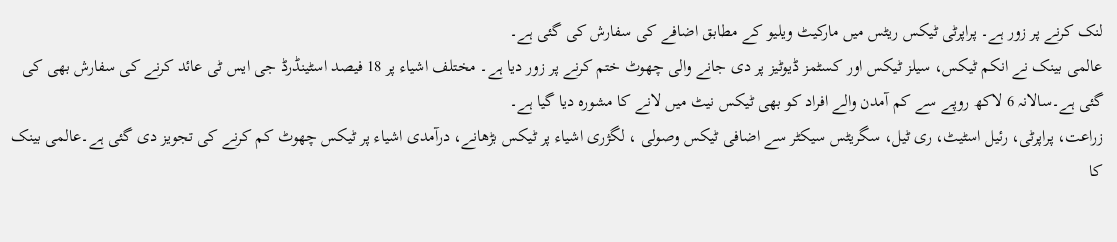لنک کرنے پر زور ہے۔ پراپرٹی ٹیکس ریٹس میں مارکیٹ ویلیو کے مطابق اضافے کی سفارش کی گئی ہے۔
عالمی بینک نے انکم ٹیکس، سیلز ٹیکس اور کسٹمز ڈیوٹیز پر دی جانے والی چھوٹ ختم کرنے پر زور دیا ہے۔ مختلف اشیاء پر 18 فیصد اسٹینڈرڈ جی ایس ٹی عائد کرنے کی سفارش بھی کی گئی ہے۔سالانہ 6 لاکھ روپے سے کم آمدن والے افراد کو بھی ٹیکس نیٹ میں لانے کا مشورہ دیا گیا ہے۔
زراعت، پراپرٹی، رئیل اسٹیٹ، ری ٹیل، سگریٹس سیکٹر سے اضافی ٹیکس وصولی ، لگژری اشیاء پر ٹیکس بڑھانے، درآمدی اشیاء پر ٹیکس چھوٹ کم کرنے کی تجویز دی گئی ہے۔عالمی بینک کا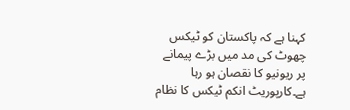کہنا ہے کہ پاکستان کو ٹیکس چھوٹ کی مد میں بڑے پیمانے پر ریونیو کا نقصان ہو رہا ہے۔کارپوریٹ انکم ٹیکس کا نظام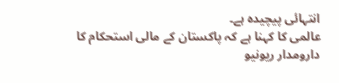انتہائی پیچیدہ ہے۔
عالمی کا کہنا ہے کہ پاکستان کے مالی استحکام کا دارومدار ریونیو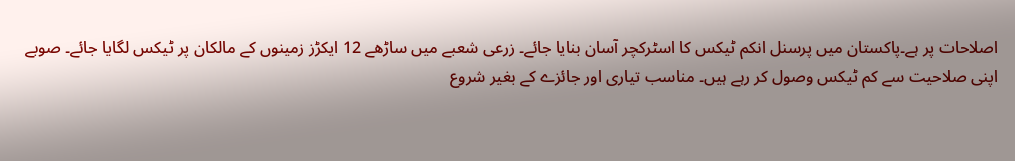اصلاحات پر ہے۔پاکستان میں پرسنل انکم ٹیکس کا اسٹرکچر آسان بنایا جائے۔ زرعی شعبے میں ساڑھے 12 ایکڑز زمینوں کے مالکان پر ٹیکس لگایا جائے۔ صوبے اپنی صلاحیت سے کم ٹیکس وصول کر رہے ہیں۔ مناسب تیاری اور جائزے کے بغیر شروع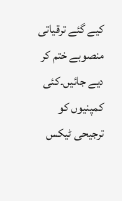کیے گئے ترقیاتی منصوبے ختم کر دیے جائیں۔کئی کمپنیوں کو ترجیحی ٹیکس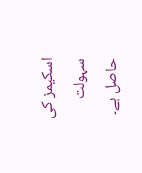اسکیمز کی سہولت حاصل ہے۔